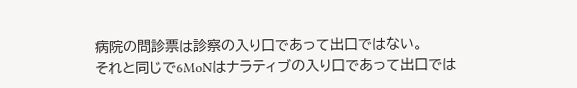病院の問診票は診察の入り口であって出口ではない。
それと同じで6MoNはナラティブの入り口であって出口では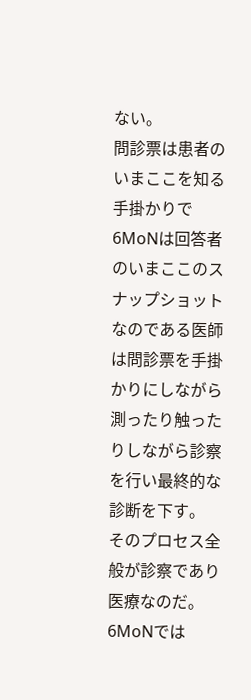ない。
問診票は患者のいまここを知る手掛かりで6MoNは回答者のいまここのスナップショットなのである医師は問診票を手掛かりにしながら測ったり触ったりしながら診察を行い最終的な診断を下す。
そのプロセス全般が診察であり医療なのだ。
6MoNでは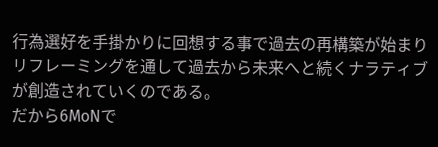行為選好を手掛かりに回想する事で過去の再構築が始まりリフレーミングを通して過去から未来へと続くナラティブが創造されていくのである。
だから6MoNで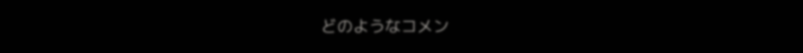どのようなコメン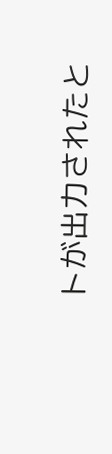トが出力されたと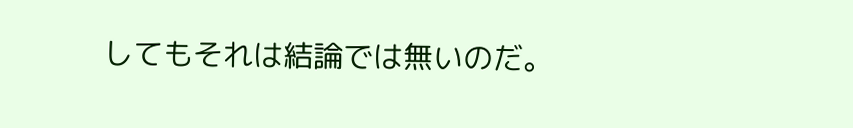してもそれは結論では無いのだ。